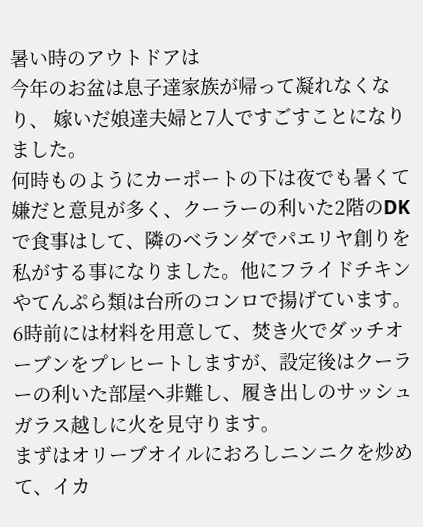暑い時のアウトドアは
今年のお盆は息子達家族が帰って凝れなくなり、 嫁いだ娘達夫婦と7人ですごすことになりました。
何時ものようにカーポートの下は夜でも暑くて嫌だと意見が多く、クーラーの利いた2階のDKで食事はして、隣のベランダでパエリヤ創りを私がする事になりました。他にフライドチキンやてんぷら類は台所のコンロで揚げています。
6時前には材料を用意して、焚き火でダッチオーブンをプレヒートしますが、設定後はクーラーの利いた部屋へ非難し、履き出しのサッシュガラス越しに火を見守ります。
まずはオリーブオイルにおろしニンニクを炒めて、イカ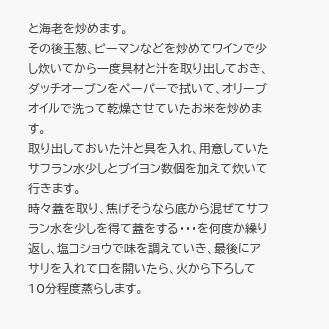と海老を炒めます。
その後玉葱、ピーマンなどを炒めてワインで少し炊いてから一度具材と汁を取り出しておき、
ダッチオーブンをペーパーで拭いて、オリーブオイルで洗って乾燥させていたお米を炒めます。
取り出しておいた汁と具を入れ、用意していたサフラン水少しとブイヨン数個を加えて炊いて行きます。
時々蓋を取り、焦げそうなら底から混ぜてサフラン水を少しを得て蓋をする・・・を何度か繰り返し、塩コショウで味を調えていき、最後にアサリを入れて口を開いたら、火から下ろして10分程度蒸らします。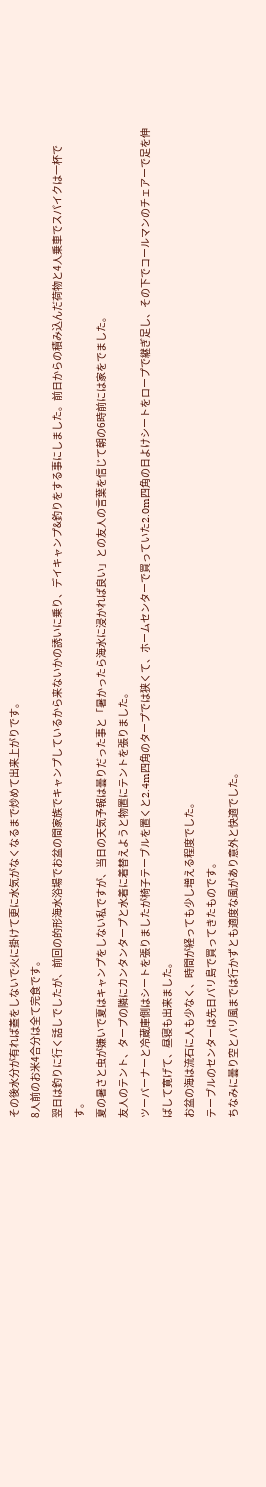その後水分が有れば蓋をしないで火に掛けて更に水気がなくなるまで炒めて出来上がりです。
8人前のお米4合分は全て完食です。
翌日は釣りに行く話しでしたが、前回の的形海水浴場でお盆の間家族でキャンプしているから来ないかの誘いに乗り、デイキャンプ&釣りをする事にしました。前日からの積み込んだ荷物と4人乗車でスパイクは一杯です。
夏の暑さと虫が嫌いで夏はキャンプをしない私ですが、当日の天気予報は曇りだった事と「暑かったら海水に浸かれば良い」との友人の言葉を信じて朝の6時前には家をでました。
友人のテント、タープの隣にカンタンタープと水着に着替えようと物置にテントを張りました。
ツーバーナーと冷蔵庫側はシートを張りましたが椅子テーブルを置くと2.4m四角のタープでは狭くて、ホームセンターで買っていた2.0m四角の日よけシートをロープで継ぎ足し、その下でコールマンのチェアーで足を伸ばして寛げて、昼寝も出来ました。
お盆の海は流石に人も少なく、時間が経っても少し増える程度でした。
テーブルのセンターは先日バリ島で買ってきたものです。
ちなみに曇り空とバリ風までは行かずとも適度な風があり意外と快適でした。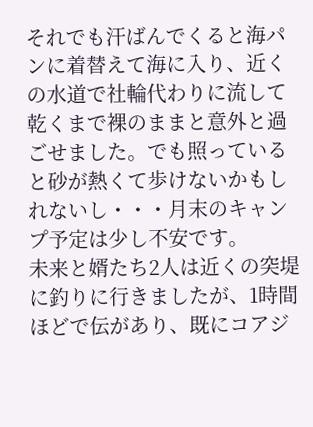それでも汗ばんでくると海パンに着替えて海に入り、近くの水道で社輪代わりに流して乾くまで裸のままと意外と過ごせました。でも照っていると砂が熱くて歩けないかもしれないし・・・月末のキャンプ予定は少し不安です。
未来と婿たち2人は近くの突堤に釣りに行きましたが、1時間ほどで伝があり、既にコアジ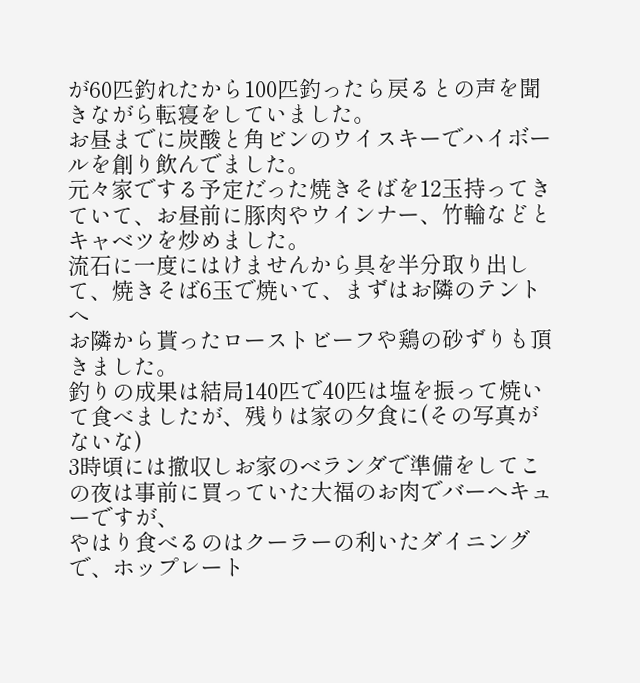が60匹釣れたから100匹釣ったら戻るとの声を聞きながら転寝をしていました。
お昼までに炭酸と角ビンのウイスキーでハイボールを創り飲んでました。
元々家でする予定だった焼きそばを12玉持ってきていて、お昼前に豚肉やウインナー、竹輪などとキャベツを炒めました。
流石に一度にはけませんから具を半分取り出して、焼きそば6玉で焼いて、まずはお隣のテントへ
お隣から貰ったローストビーフや鶏の砂ずりも頂きました。
釣りの成果は結局140匹で40匹は塩を振って焼いて食べましたが、残りは家の夕食に(その写真がないな)
3時頃には撤収しお家のベランダで準備をしてこの夜は事前に買っていた大福のお肉でバーへキューですが、
やはり食べるのはクーラーの利いたダイニングで、ホップレート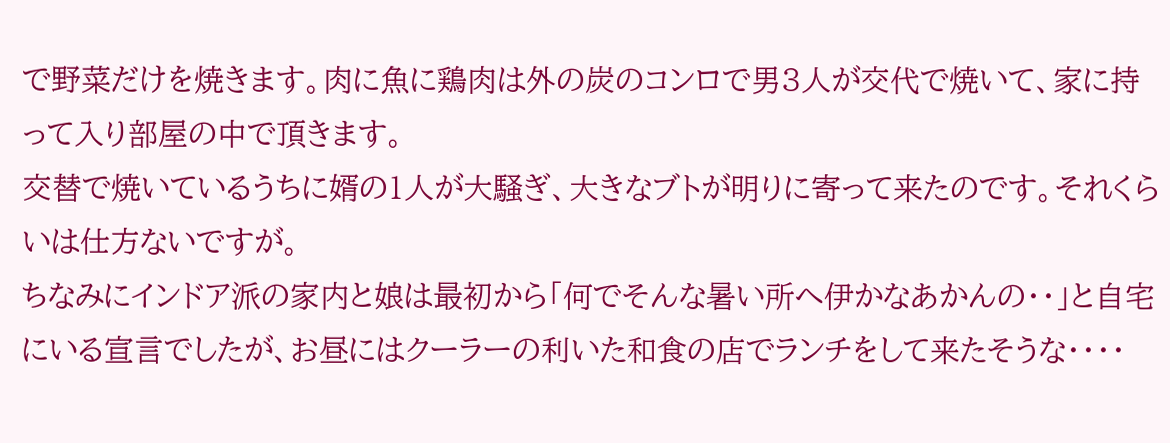で野菜だけを焼きます。肉に魚に鶏肉は外の炭のコンロで男3人が交代で焼いて、家に持って入り部屋の中で頂きます。
交替で焼いているうちに婿の1人が大騒ぎ、大きなブトが明りに寄って来たのです。それくらいは仕方ないですが。
ちなみにインドア派の家内と娘は最初から「何でそんな暑い所へ伊かなあかんの・・」と自宅にいる宣言でしたが、お昼にはクーラーの利いた和食の店でランチをして来たそうな・・・・